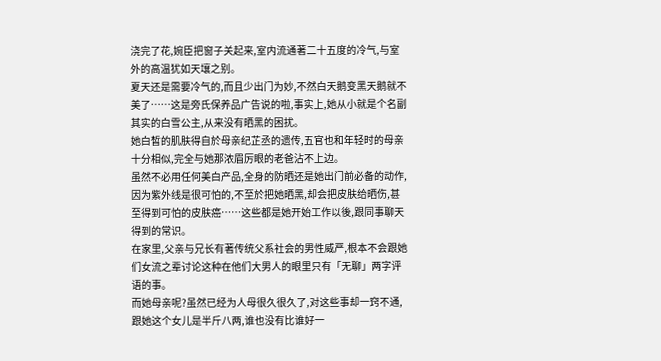浇完了花,婉臣把窗子关起来,室内流通著二十五度的冷气,与室外的高温犹如天壤之别。
夏天还是需要冷气的,而且少出门为妙,不然白天鹅变黑天鹅就不美了……这是旁氏保养品广告说的啦,事实上,她从小就是个名副其实的白雪公主,从来没有晒黑的困扰。
她白皙的肌肤得自於母亲纪芷丞的遗传,五官也和年轻时的母亲十分相似,完全与她那浓眉厉眼的老爸沾不上边。
虽然不必用任何美白产品,全身的防晒还是她出门前必备的动作,因为紫外线是很可怕的,不至於把她晒黑,却会把皮肤给晒伤,甚至得到可怕的皮肤癌……这些都是她开始工作以後,跟同事聊天得到的常识。
在家里,父亲与兄长有著传统父系社会的男性威严,根本不会跟她们女流之辈讨论这种在他们大男人的眼里只有「无聊」两字评语的事。
而她母亲呢?虽然已经为人母很久很久了,对这些事却一窍不通,跟她这个女儿是半斤八两,谁也没有比谁好一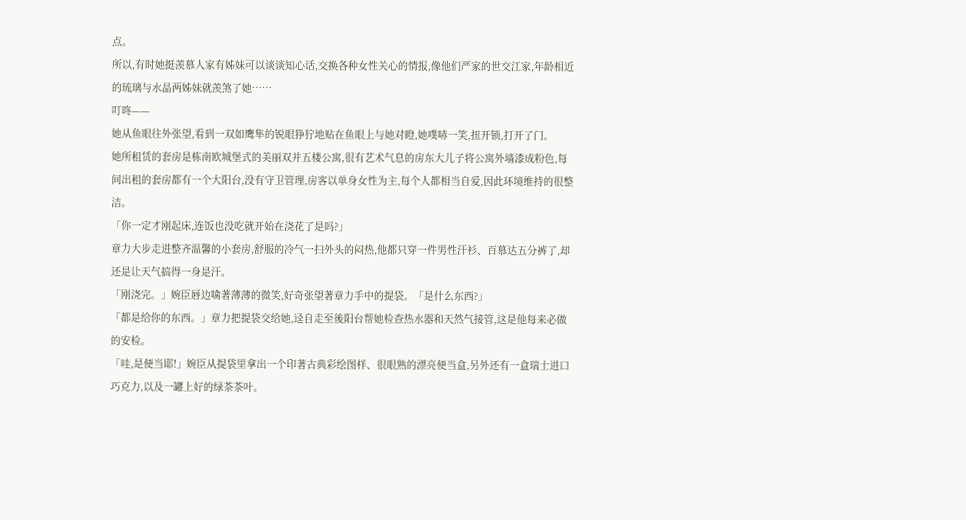点。
所以,有时她挺羡慕人家有姊妹可以谈谈知心话,交换各种女性关心的情报,像他们严家的世交江家,年龄相近的琉璃与水晶两姊妹就羡煞了她……
叮咚——
她从鱼眼往外张望,看到一双如鹰隼的锐眼狰狞地贴在鱼眼上与她对瞪,她噗哧一笑,扭开锁,打开了门。
她所租赁的套房是栋南欧城堡式的美丽双并五楼公寓,很有艺术气息的房东大儿子将公寓外墙漆成粉色,每间出租的套房都有一个大阳台,没有守卫管理,房客以单身女性为主,每个人都相当自爱,因此环境维持的很整洁。
「你一定才刚起床,连饭也没吃就开始在浇花了是吗?」
章力大步走进整齐温馨的小套房,舒服的冷气一扫外头的闷热,他都只穿一件男性汗衫、百慕达五分裤了,却还是让天气搞得一身是汗。
「刚浇完。」婉臣唇边噙著薄薄的微笑,好奇张望著章力手中的提袋。「是什么东西?」
「都是给你的东西。」章力把提袋交给她,迳自走至後阳台帮她检查热水器和天然气接管,这是他每来必做的安检。
「哇,是便当耶!」婉臣从提袋里拿出一个印著古典彩绘图样、很眼熟的漂亮便当盒,另外还有一盒瑞士进口巧克力,以及一罐上好的绿茶茶叶。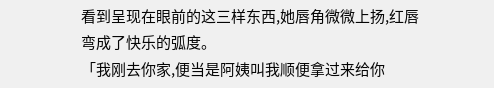看到呈现在眼前的这三样东西,她唇角微微上扬,红唇弯成了快乐的弧度。
「我刚去你家,便当是阿姨叫我顺便拿过来给你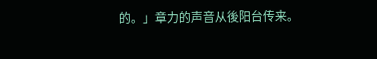的。」章力的声音从後阳台传来。